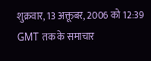शुक्रवार, 13 अक्तूबर, 2006 को 12:39 GMT तक के समाचार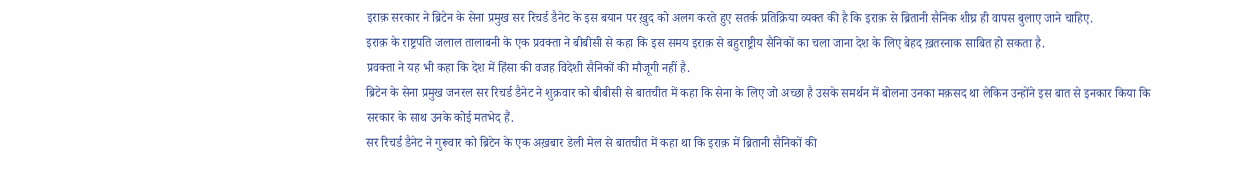इराक़ सरकार ने ब्रिटेन के सेना प्रमुख सर रिचर्ड डैनेट के इस बयान पर ख़ुद को अलग करते हुए सतर्क प्रतिक्रिया व्यक्त की है कि इराक़ से ब्रितानी सैनिक शीघ्र ही वापस बुलाए जाने चाहिए.
इराक़ के राष्ट्रपति जलाल तालाबनी के एक प्रवक्ता ने बीबीसी से कहा कि इस समय इराक़ से बहुराष्ट्रीय सैनिकों का चला जाना देश के लिए बेहद ख़तरनाक साबित हो सकता है.
प्रवक्ता ने यह भी कहा कि देश में हिंसा की वजह विदेशी सैनिकों की मौजूगी नहीं है.
ब्रिटेन के सेना प्रमुख जनरल सर रिचर्ड डैनेट ने शुक्रवार को बीबीसी से बातचीत में कहा कि सेना के लिए जो अच्छा है उसके समर्थन में बोलना उनका मक़सद था लेकिन उन्होंने इस बात से इनकार किया कि सरकार के साथ उनके कोई मतभेद हैं.
सर रिचर्ड डैनेट ने गुरूवार को ब्रिटेन के एक अख़बार डेली मेल से बातचीत में कहा था कि इराक़ में ब्रितानी सैनिकों की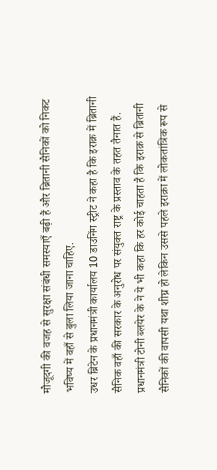मौजूदगी की वजह से सुरक्षा संबंधी समस्याएँ बढ़ी हैं और ब्रितानी सैनिकों को निकट भविष्य में वहाँ से बुला लिया जाना चाहिए.
उधर ब्रिटेन के प्रधानमंत्री कार्यालय 10 डाउनिंग स्ट्रीट ने कहा है कि इराक़ में ब्रितानी सैनिक वहाँ की सरकार के अनुरोध पर संयुक्त राष्ट्र के प्रस्ताव के तहत तैनात हैं.
प्रधानमंत्री टोनी ब्लयेर के ने ये भी कहा कि हर कोई चाहता है कि इराक़ से ब्रितानी सैनिकों की वापसी यथा शीघ्र हो लेकिन उससे पहले इराक़ा में लोकतांत्रिक रूप से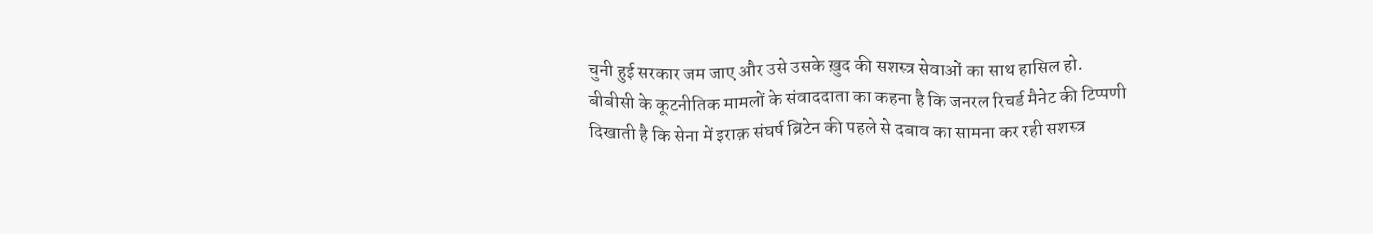चुनी हुई सरकार जम जाए और उसे उसके ख़ुद की सशस्त्र सेवाओं का साथ हासिल हो.
बीबीसी के कूटनीतिक मामलों के संवाददाता का कहना है कि जनरल रिचर्ड मैनेट की टिप्पणी दिखाती है कि सेना में इराक़ संघर्ष ब्रिटेन की पहले से दबाव का सामना कर रही सशस्त्र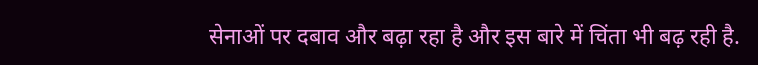सेनाओं पर दबाव और बढ़ा रहा है और इस बारे में चिंता भी बढ़ रही है.